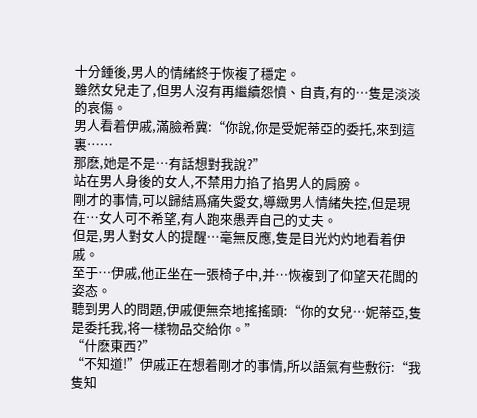十分鍾後,男人的情緒終于恢複了穩定。
雖然女兒走了,但男人沒有再繼續怨憤、自責,有的…隻是淡淡的哀傷。
男人看着伊戚,滿臉希冀:“你說,你是受妮蒂亞的委托,來到這裏……
那麽,她是不是…有話想對我說?”
站在男人身後的女人,不禁用力掐了掐男人的肩膀。
剛才的事情,可以歸結爲痛失愛女,導緻男人情緒失控,但是現在…女人可不希望,有人跑來愚弄自己的丈夫。
但是,男人對女人的提醒…毫無反應,隻是目光灼灼地看着伊戚。
至于…伊戚,他正坐在一張椅子中,并…恢複到了仰望天花闆的姿态。
聽到男人的問題,伊戚便無奈地搖搖頭:“你的女兒…妮蒂亞,隻是委托我,将一樣物品交給你。”
“什麽東西?”
“不知道!”伊戚正在想着剛才的事情,所以語氣有些敷衍:“我隻知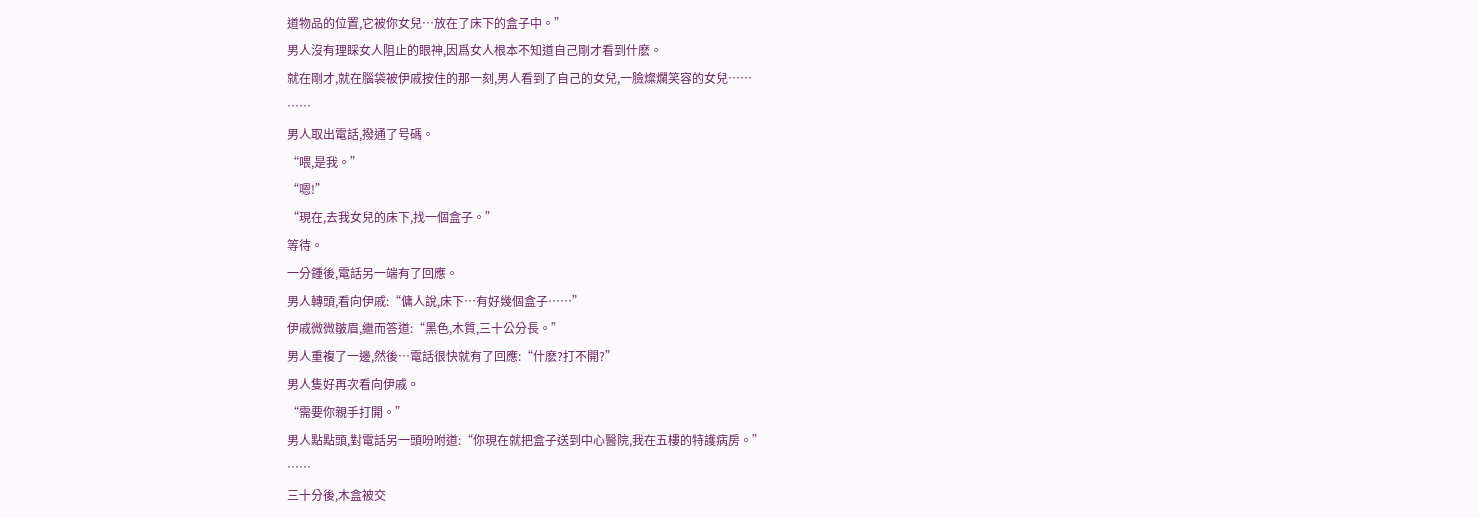道物品的位置,它被你女兒…放在了床下的盒子中。”
男人沒有理睬女人阻止的眼神,因爲女人根本不知道自己剛才看到什麽。
就在剛才,就在腦袋被伊戚按住的那一刻,男人看到了自己的女兒,一臉燦爛笑容的女兒……
……
男人取出電話,撥通了号碼。
“喂,是我。”
“嗯!”
“現在,去我女兒的床下,找一個盒子。”
等待。
一分鍾後,電話另一端有了回應。
男人轉頭,看向伊戚:“傭人說,床下…有好幾個盒子……”
伊戚微微皺眉,繼而答道:“黑色,木質,三十公分長。”
男人重複了一邊,然後…電話很快就有了回應:“什麽?打不開?”
男人隻好再次看向伊戚。
“需要你親手打開。”
男人點點頭,對電話另一頭吩咐道:“你現在就把盒子送到中心醫院,我在五樓的特護病房。”
……
三十分後,木盒被交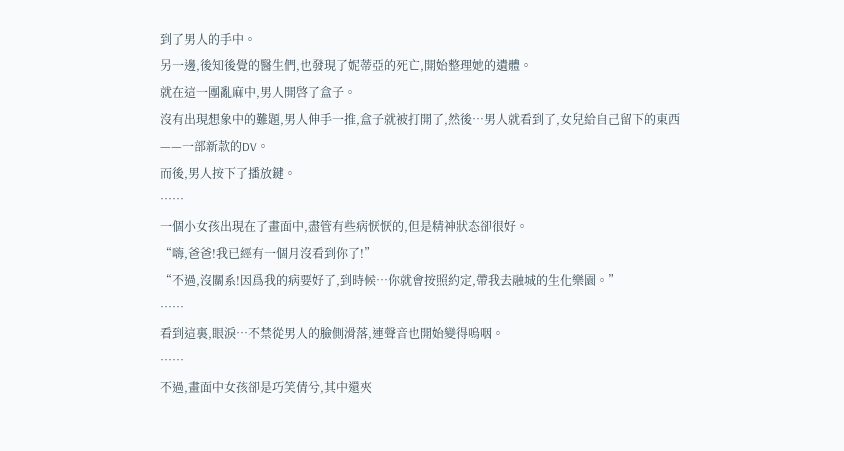到了男人的手中。
另一邊,後知後覺的醫生們,也發現了妮蒂亞的死亡,開始整理她的遺體。
就在這一團亂麻中,男人開啓了盒子。
沒有出現想象中的難題,男人伸手一推,盒子就被打開了,然後…男人就看到了,女兒給自己留下的東西——一部新款的DV。
而後,男人按下了播放鍵。
……
一個小女孩出現在了畫面中,盡管有些病恹恹的,但是精神狀态卻很好。
“嗨,爸爸!我已經有一個月沒看到你了!”
“不過,沒關系!因爲我的病要好了,到時候…你就會按照約定,帶我去融城的生化樂園。”
……
看到這裏,眼淚…不禁從男人的臉側滑落,連聲音也開始變得嗚咽。
……
不過,畫面中女孩卻是巧笑倩兮,其中還夾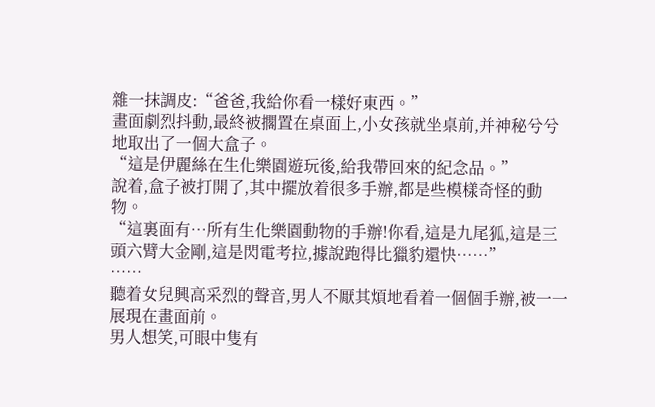雜一抹調皮:“爸爸,我給你看一樣好東西。”
畫面劇烈抖動,最終被擱置在桌面上,小女孩就坐桌前,并神秘兮兮地取出了一個大盒子。
“這是伊麗絲在生化樂園遊玩後,給我帶回來的紀念品。”
說着,盒子被打開了,其中擺放着很多手辦,都是些模樣奇怪的動物。
“這裏面有…所有生化樂園動物的手辦!你看,這是九尾狐,這是三頭六臂大金剛,這是閃電考拉,據說跑得比獵豹還快……”
……
聽着女兒興高采烈的聲音,男人不厭其煩地看着一個個手辦,被一一展現在畫面前。
男人想笑,可眼中隻有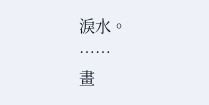淚水。
……
畫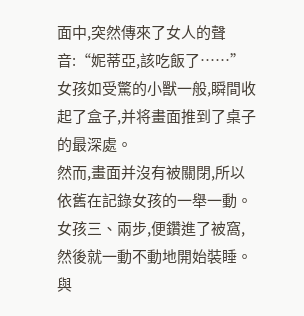面中,突然傳來了女人的聲音:“妮蒂亞,該吃飯了……”
女孩如受驚的小獸一般,瞬間收起了盒子,并将畫面推到了桌子的最深處。
然而,畫面并沒有被關閉,所以依舊在記錄女孩的一舉一動。
女孩三、兩步,便鑽進了被窩,然後就一動不動地開始裝睡。
與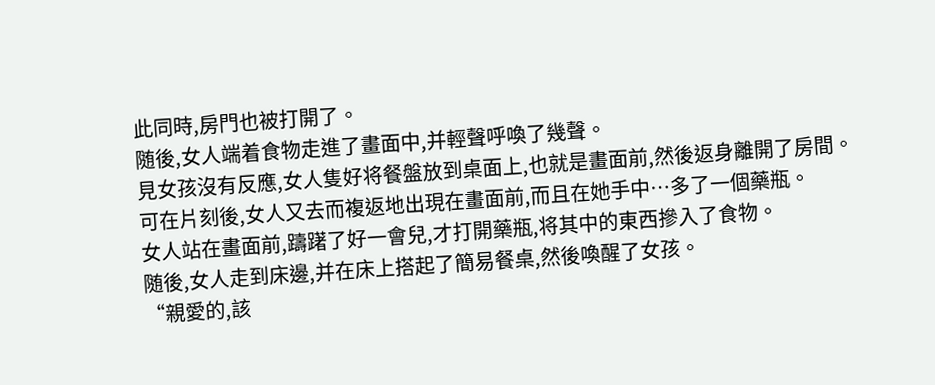此同時,房門也被打開了。
随後,女人端着食物走進了畫面中,并輕聲呼喚了幾聲。
見女孩沒有反應,女人隻好将餐盤放到桌面上,也就是畫面前,然後返身離開了房間。
可在片刻後,女人又去而複返地出現在畫面前,而且在她手中…多了一個藥瓶。
女人站在畫面前,躊躇了好一會兒,才打開藥瓶,将其中的東西摻入了食物。
随後,女人走到床邊,并在床上搭起了簡易餐桌,然後喚醒了女孩。
“親愛的,該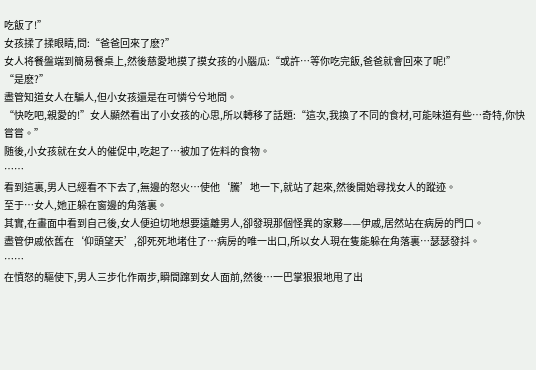吃飯了!”
女孩揉了揉眼睛,問:“爸爸回來了麽?”
女人将餐盤端到簡易餐桌上,然後慈愛地摸了摸女孩的小腦瓜:“或許…等你吃完飯,爸爸就會回來了呢!”
“是麽?”
盡管知道女人在騙人,但小女孩還是在可憐兮兮地問。
“快吃吧,親愛的!”女人顯然看出了小女孩的心思,所以轉移了話題:“這次,我換了不同的食材,可能味道有些…奇特,你快嘗嘗。”
随後,小女孩就在女人的催促中,吃起了…被加了佐料的食物。
……
看到這裏,男人已經看不下去了,無邊的怒火…使他‘騰’地一下,就站了起來,然後開始尋找女人的蹤迹。
至于…女人,她正躲在窗邊的角落裏。
其實,在畫面中看到自己後,女人便迫切地想要遠離男人,卻發現那個怪異的家夥——伊戚,居然站在病房的門口。
盡管伊戚依舊在‘仰頭望天’,卻死死地堵住了…病房的唯一出口,所以女人現在隻能躲在角落裏…瑟瑟發抖。
……
在憤怒的驅使下,男人三步化作兩步,瞬間蹿到女人面前,然後…一巴掌狠狠地甩了出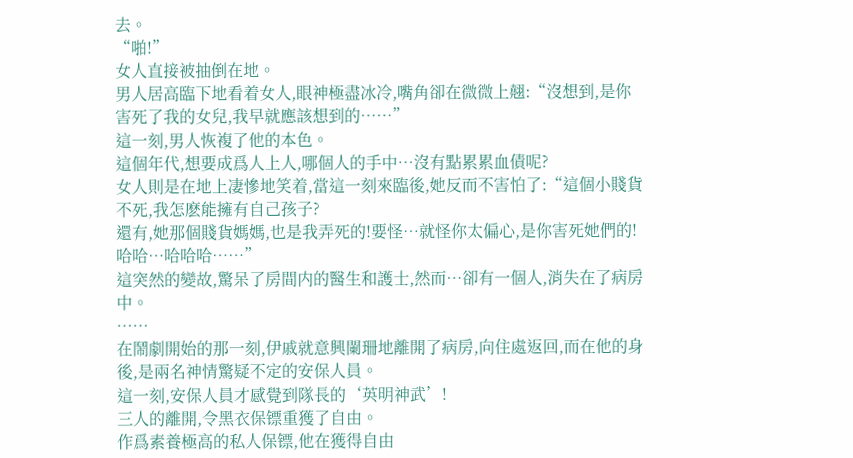去。
“啪!”
女人直接被抽倒在地。
男人居高臨下地看着女人,眼神極盡冰冷,嘴角卻在微微上翹:“沒想到,是你害死了我的女兒,我早就應該想到的……”
這一刻,男人恢複了他的本色。
這個年代,想要成爲人上人,哪個人的手中…沒有點累累血債呢?
女人則是在地上凄慘地笑着,當這一刻來臨後,她反而不害怕了:“這個小賤貨不死,我怎麽能擁有自己孩子?
還有,她那個賤貨媽媽,也是我弄死的!要怪…就怪你太偏心,是你害死她們的!哈哈…哈哈哈……”
這突然的變故,驚呆了房間内的醫生和護士,然而…卻有一個人,消失在了病房中。
……
在鬧劇開始的那一刻,伊戚就意興闌珊地離開了病房,向住處返回,而在他的身後,是兩名神情驚疑不定的安保人員。
這一刻,安保人員才感覺到隊長的‘英明神武’!
三人的離開,令黑衣保镖重獲了自由。
作爲素養極高的私人保镖,他在獲得自由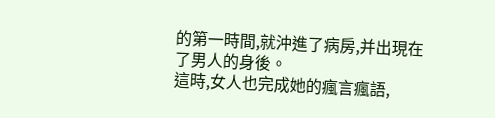的第一時間,就沖進了病房,并出現在了男人的身後。
這時,女人也完成她的瘋言瘋語,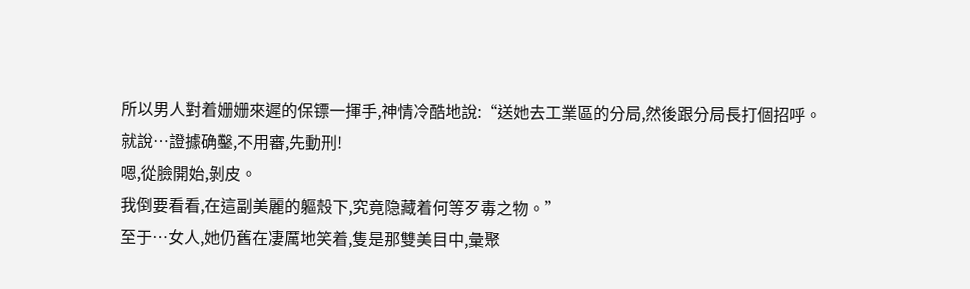所以男人對着姗姗來遲的保镖一揮手,神情冷酷地說:“送她去工業區的分局,然後跟分局長打個招呼。
就說…證據确鑿,不用審,先動刑!
嗯,從臉開始,剝皮。
我倒要看看,在這副美麗的軀殼下,究竟隐藏着何等歹毒之物。”
至于…女人,她仍舊在凄厲地笑着,隻是那雙美目中,彙聚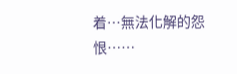着…無法化解的怨恨……